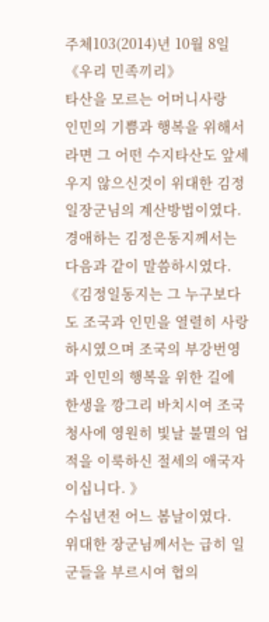주체103(2014)년 10월 8일 《우리 민족끼리》
타산을 모르는 어머니사랑
인민의 기쁨과 행복을 위해서라면 그 어떤 수지타산도 앞세우지 않으신것이 위대한 김정일장군님의 계산방법이였다.
경애하는 김정은동지께서는 다음과 같이 말씀하시였다.
《김정일동지는 그 누구보다도 조국과 인민을 열렬히 사랑하시였으며 조국의 부강번영과 인민의 행복을 위한 길에 한생을 깡그리 바치시여 조국청사에 영원히 빛날 불멸의 업적을 이룩하신 절세의 애국자이십니다. 》
수십년전 어느 봄날이였다.
위대한 장군님께서는 급히 일군들을 부르시여 협의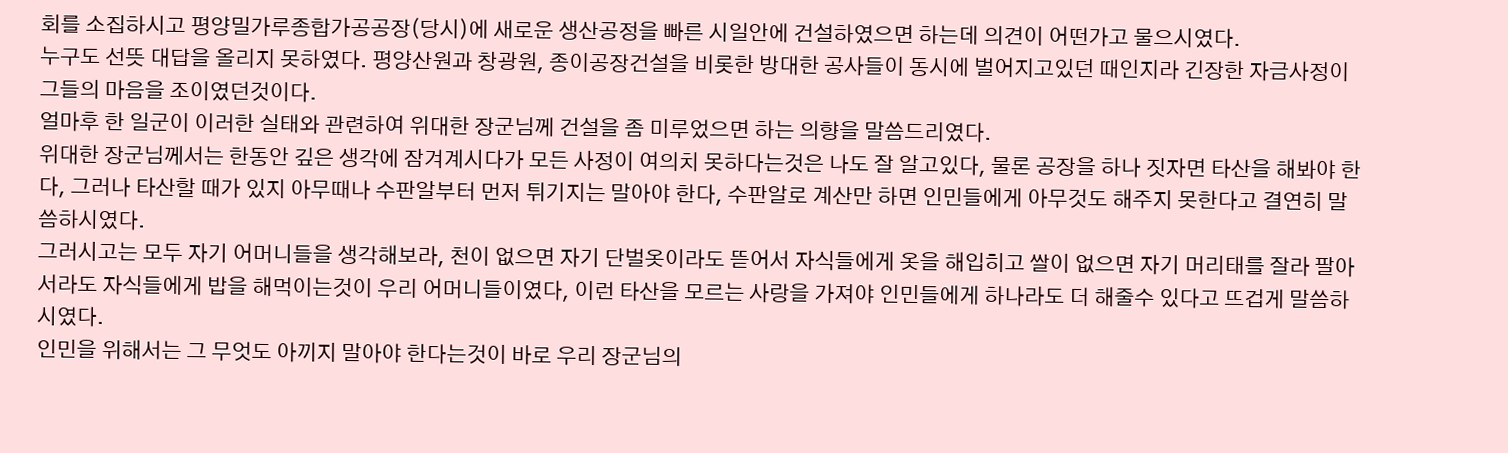회를 소집하시고 평양밀가루종합가공공장(당시)에 새로운 생산공정을 빠른 시일안에 건설하였으면 하는데 의견이 어떤가고 물으시였다.
누구도 선뜻 대답을 올리지 못하였다. 평양산원과 창광원, 종이공장건설을 비롯한 방대한 공사들이 동시에 벌어지고있던 때인지라 긴장한 자금사정이 그들의 마음을 조이였던것이다.
얼마후 한 일군이 이러한 실태와 관련하여 위대한 장군님께 건설을 좀 미루었으면 하는 의향을 말씀드리였다.
위대한 장군님께서는 한동안 깊은 생각에 잠겨계시다가 모든 사정이 여의치 못하다는것은 나도 잘 알고있다, 물론 공장을 하나 짓자면 타산을 해봐야 한다, 그러나 타산할 때가 있지 아무때나 수판알부터 먼저 튀기지는 말아야 한다, 수판알로 계산만 하면 인민들에게 아무것도 해주지 못한다고 결연히 말씀하시였다.
그러시고는 모두 자기 어머니들을 생각해보라, 천이 없으면 자기 단벌옷이라도 뜯어서 자식들에게 옷을 해입히고 쌀이 없으면 자기 머리태를 잘라 팔아서라도 자식들에게 밥을 해먹이는것이 우리 어머니들이였다, 이런 타산을 모르는 사랑을 가져야 인민들에게 하나라도 더 해줄수 있다고 뜨겁게 말씀하시였다.
인민을 위해서는 그 무엇도 아끼지 말아야 한다는것이 바로 우리 장군님의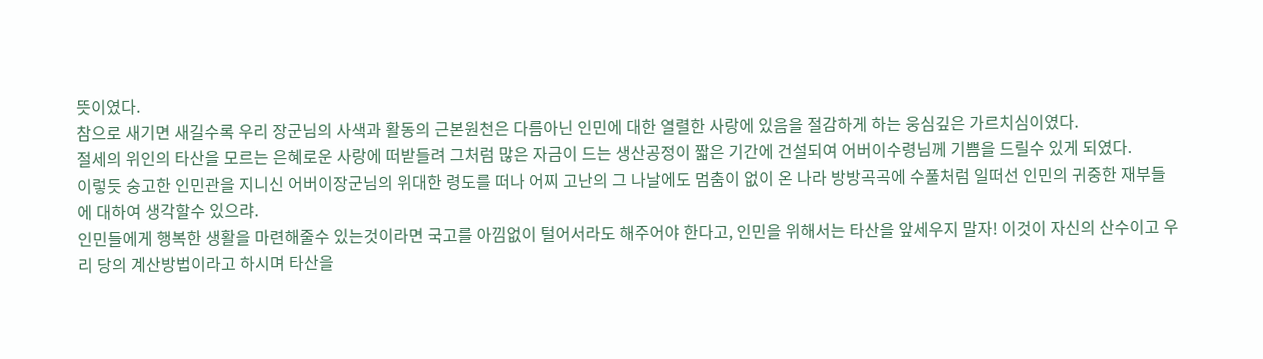뜻이였다.
참으로 새기면 새길수록 우리 장군님의 사색과 활동의 근본원천은 다름아닌 인민에 대한 열렬한 사랑에 있음을 절감하게 하는 웅심깊은 가르치심이였다.
절세의 위인의 타산을 모르는 은혜로운 사랑에 떠받들려 그처럼 많은 자금이 드는 생산공정이 짧은 기간에 건설되여 어버이수령님께 기쁨을 드릴수 있게 되였다.
이렇듯 숭고한 인민관을 지니신 어버이장군님의 위대한 령도를 떠나 어찌 고난의 그 나날에도 멈춤이 없이 온 나라 방방곡곡에 수풀처럼 일떠선 인민의 귀중한 재부들에 대하여 생각할수 있으랴.
인민들에게 행복한 생활을 마련해줄수 있는것이라면 국고를 아낌없이 털어서라도 해주어야 한다고, 인민을 위해서는 타산을 앞세우지 말자! 이것이 자신의 산수이고 우리 당의 계산방법이라고 하시며 타산을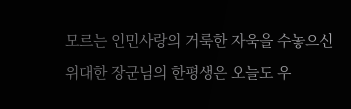모르는 인민사랑의 거룩한 자욱을 수놓으신 위대한 장군님의 한평생은 오늘도 우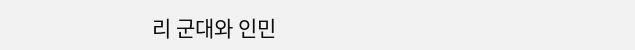리 군대와 인민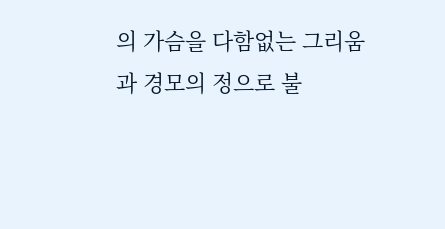의 가슴을 다함없는 그리움과 경모의 정으로 불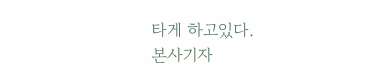타게 하고있다.
본사기자